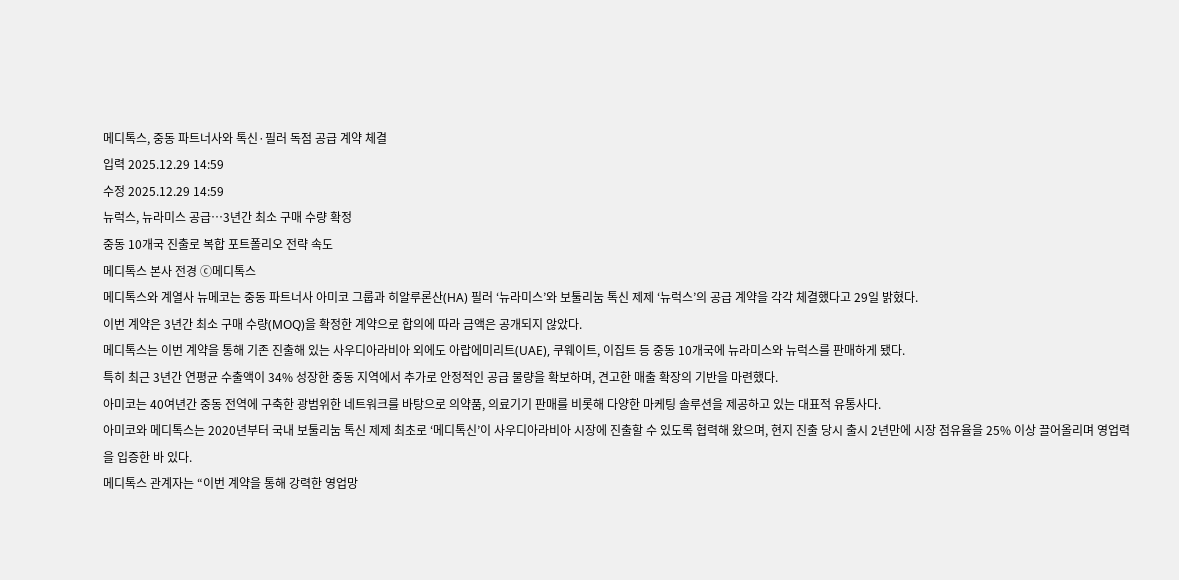메디톡스, 중동 파트너사와 톡신·필러 독점 공급 계약 체결
입력 2025.12.29 14:59
수정 2025.12.29 14:59
뉴럭스, 뉴라미스 공급…3년간 최소 구매 수량 확정
중동 10개국 진출로 복합 포트폴리오 전략 속도
메디톡스 본사 전경 ⓒ메디톡스
메디톡스와 계열사 뉴메코는 중동 파트너사 아미코 그룹과 히알루론산(HA) 필러 ‘뉴라미스’와 보툴리눔 톡신 제제 ‘뉴럭스’의 공급 계약을 각각 체결했다고 29일 밝혔다.
이번 계약은 3년간 최소 구매 수량(MOQ)을 확정한 계약으로 합의에 따라 금액은 공개되지 않았다.
메디톡스는 이번 계약을 통해 기존 진출해 있는 사우디아라비아 외에도 아랍에미리트(UAE), 쿠웨이트, 이집트 등 중동 10개국에 뉴라미스와 뉴럭스를 판매하게 됐다.
특히 최근 3년간 연평균 수출액이 34% 성장한 중동 지역에서 추가로 안정적인 공급 물량을 확보하며, 견고한 매출 확장의 기반을 마련했다.
아미코는 40여년간 중동 전역에 구축한 광범위한 네트워크를 바탕으로 의약품, 의료기기 판매를 비롯해 다양한 마케팅 솔루션을 제공하고 있는 대표적 유통사다.
아미코와 메디톡스는 2020년부터 국내 보툴리눔 톡신 제제 최초로 ‘메디톡신’이 사우디아라비아 시장에 진출할 수 있도록 협력해 왔으며, 현지 진출 당시 출시 2년만에 시장 점유율을 25% 이상 끌어올리며 영업력을 입증한 바 있다.
메디톡스 관계자는 “이번 계약을 통해 강력한 영업망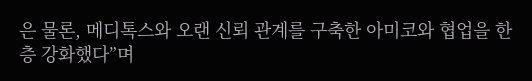은 물론, 메디톡스와 오랜 신뢰 관계를 구축한 아미코와 협업을 한층 강화했다”며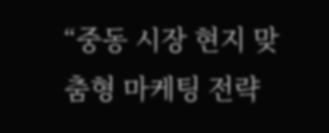“중동 시장 현지 맞춤형 마케팅 전략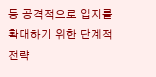등 공격적으로 입지를 확대하기 위한 단계적 전략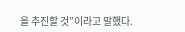을 추진할 것”이라고 말했다.